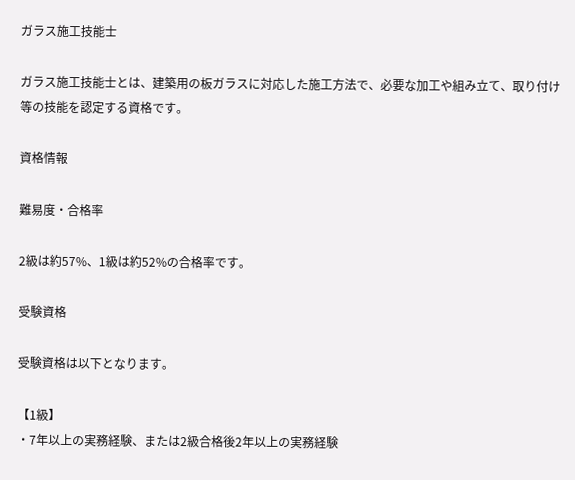ガラス施工技能士

ガラス施工技能士とは、建築用の板ガラスに対応した施工方法で、必要な加工や組み立て、取り付け等の技能を認定する資格です。

資格情報

難易度・合格率

2級は約57%、1級は約52%の合格率です。

受験資格

受験資格は以下となります。

【1級】
・7年以上の実務経験、または2級合格後2年以上の実務経験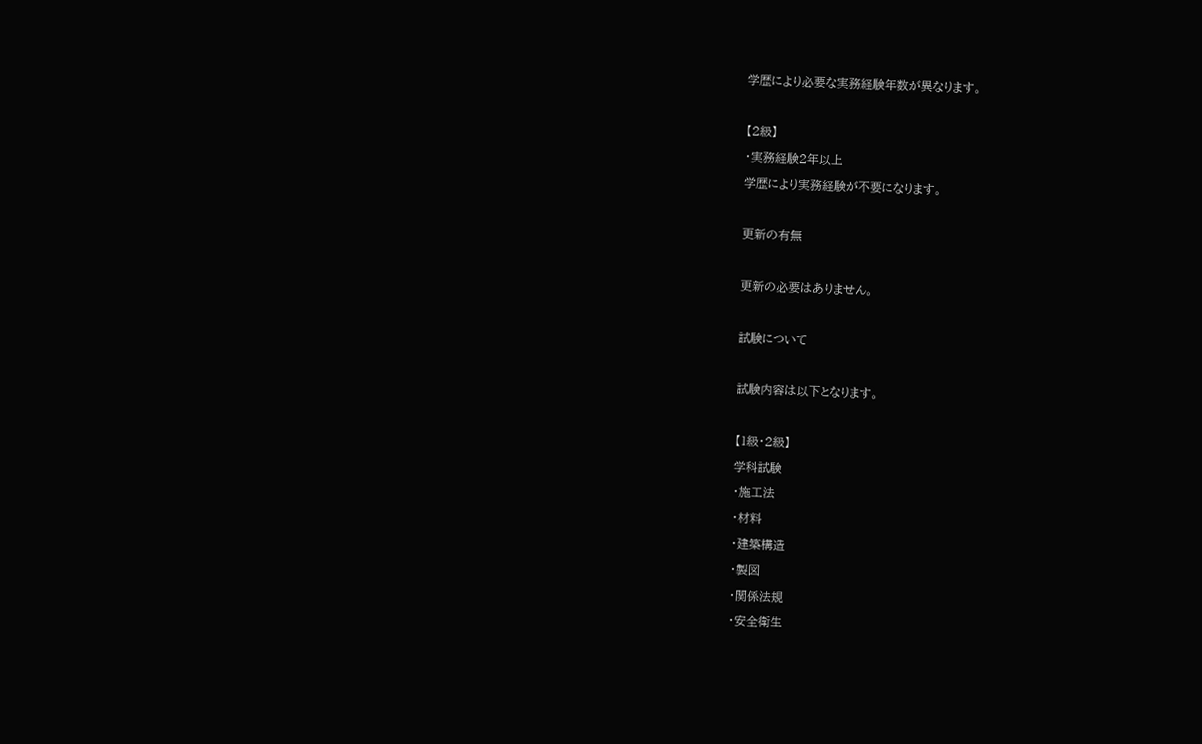学歴により必要な実務経験年数が異なります。

【2級】
・実務経験2年以上
学歴により実務経験が不要になります。

更新の有無

更新の必要はありません。

試験について

試験内容は以下となります。

【1級・2級】
学科試験
・施工法
・材料
・建築構造
・製図
・関係法規
・安全衛生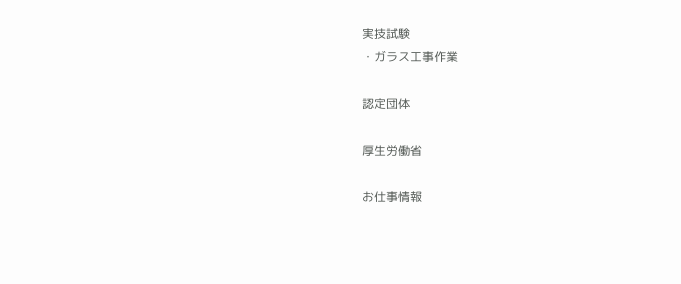実技試験
・ガラス工事作業

認定団体

厚生労働省

お仕事情報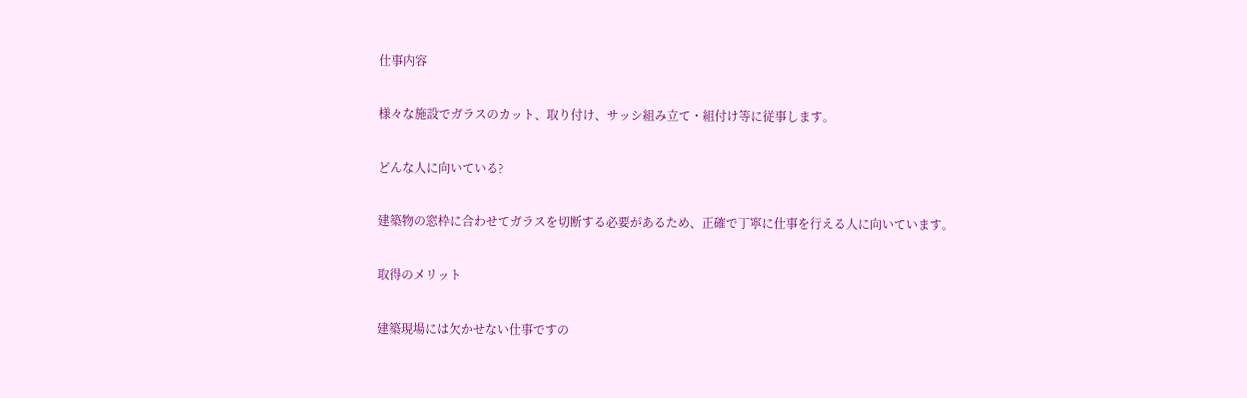仕事内容

様々な施設でガラスのカット、取り付け、サッシ組み立て・組付け等に従事します。

どんな人に向いている?

建築物の窓枠に合わせてガラスを切断する必要があるため、正確で丁寧に仕事を行える人に向いています。

取得のメリット

建築現場には欠かせない仕事ですの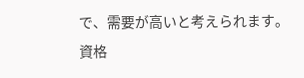で、需要が高いと考えられます。資格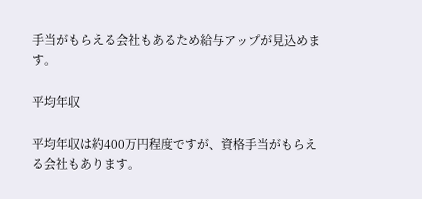手当がもらえる会社もあるため給与アップが見込めます。

平均年収

平均年収は約400万円程度ですが、資格手当がもらえる会社もあります。